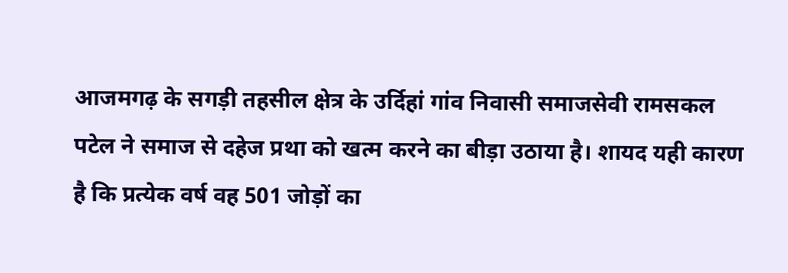आजमगढ़ के सगड़ी तहसील क्षेत्र के उर्दिहां गांव निवासी समाजसेवी रामसकल पटेल ने समाज से दहेज प्रथा को खत्म करने का बीड़ा उठाया है। शायद यही कारण है कि प्रत्येक वर्ष वह 501 जोड़ों का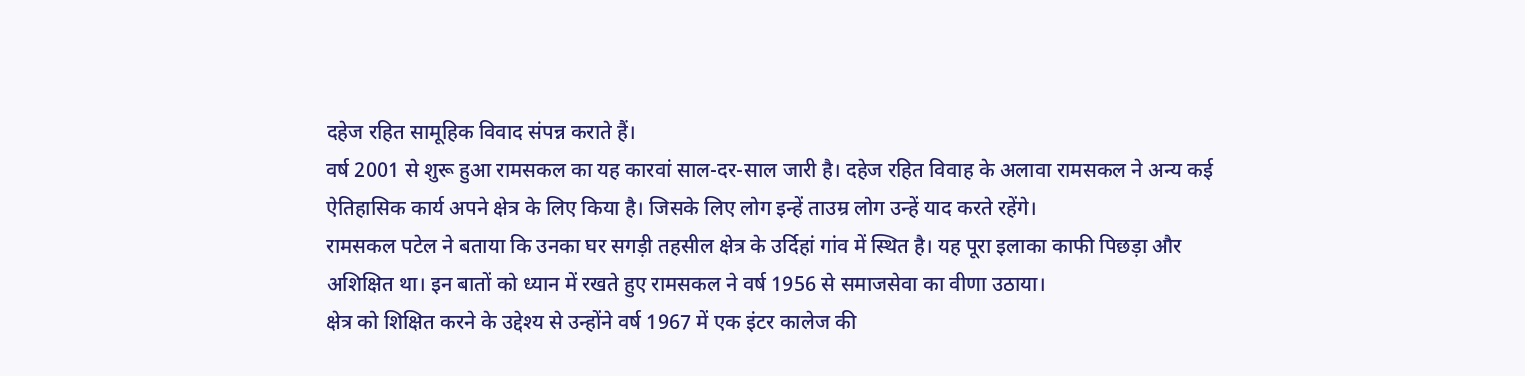दहेज रहित सामूहिक विवाद संपन्न कराते हैं।
वर्ष 2001 से शुरू हुआ रामसकल का यह कारवां साल-दर-साल जारी है। दहेज रहित विवाह के अलावा रामसकल ने अन्य कई ऐतिहासिक कार्य अपने क्षेत्र के लिए किया है। जिसके लिए लोग इन्हें ताउम्र लोग उन्हें याद करते रहेंगे।
रामसकल पटेल ने बताया कि उनका घर सगड़ी तहसील क्षेत्र के उर्दिहां गांव में स्थित है। यह पूरा इलाका काफी पिछड़ा और अशिक्षित था। इन बातों को ध्यान में रखते हुए रामसकल ने वर्ष 1956 से समाजसेवा का वीणा उठाया।
क्षेत्र को शिक्षित करने के उद्देश्य से उन्होंने वर्ष 1967 में एक इंटर कालेज की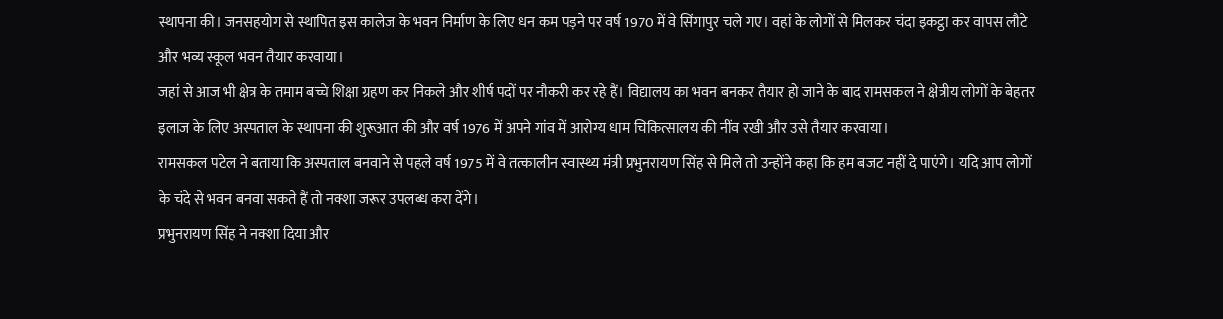स्थापना की। जनसहयोग से स्थापित इस कालेज के भवन निर्माण के लिए धन कम पड़ने पर वर्ष 1970 में वे सिंगापुर चले गए। वहां के लोगों से मिलकर चंदा इकट्ठा कर वापस लौटे और भव्य स्कूल भवन तैयार करवाया।
जहां से आज भी क्षेत्र के तमाम बच्चे शिक्षा ग्रहण कर निकले और शीर्ष पदों पर नौकरी कर रहे हैं। विद्यालय का भवन बनकर तैयार हो जाने के बाद रामसकल ने क्षेत्रीय लोगों के बेहतर इलाज के लिए अस्पताल के स्थापना की शुरूआत की और वर्ष 1976 में अपने गांव में आरोग्य धाम चिकित्सालय की नींव रखी और उसे तैयार करवाया।
रामसकल पटेल ने बताया कि अस्पताल बनवाने से पहले वर्ष 1975 में वे तत्कालीन स्वास्थ्य मंत्री प्रभुनरायण सिंह से मिले तो उन्होंने कहा कि हम बजट नहीं दे पाएंगे। यदि आप लोगों के चंदे से भवन बनवा सकते हैं तो नक्शा जरूर उपलब्ध करा देंगे।
प्रभुनरायण सिंह ने नक्शा दिया और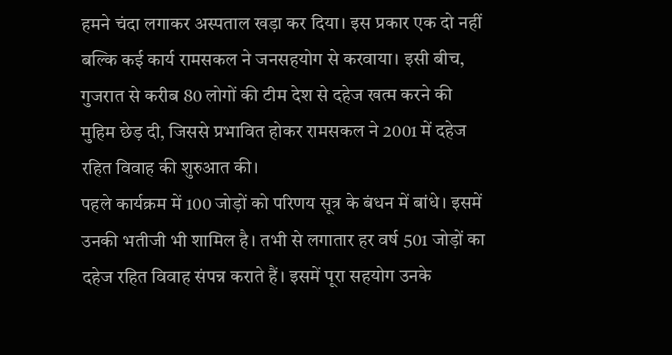हमने चंदा लगाकर अस्पताल खड़ा कर दिया। इस प्रकार एक दो नहीं बल्कि कई कार्य रामसकल ने जनसहयोग से करवाया। इसी बीच, गुजरात से करीब 80 लोगों की टीम देश से दहेज खत्म करने की मुहिम छेड़ दी, जिससे प्रभावित होकर रामसकल ने 2001 में दहेज रहित विवाह की शुरुआत की।
पहले कार्यक्रम में 100 जोड़ों को परिणय सूत्र के बंधन में बांधे। इसमें उनकी भतीजी भी शामिल है। तभी से लगातार हर वर्ष 501 जोड़ों का दहेज रहित विवाह संपन्न कराते हैं। इसमें पूरा सहयोग उनके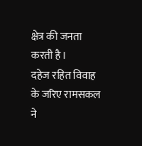क्षेत्र की जनता करती है।
दहेज रहित विवाह के जरिए रामसकल ने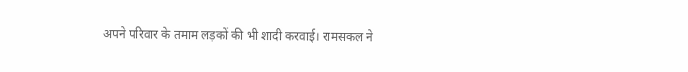अपने परिवार के तमाम लड़कों की भी शादी करवाई। रामसकल ने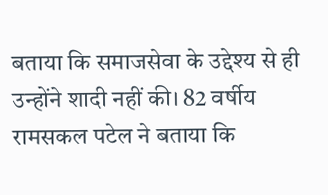बताया कि समाजसेवा के उद्देश्य से ही उन्होंने शादी नहीं की। 82 वर्षीय रामसकल पटेल ने बताया कि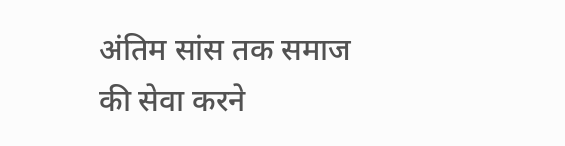अंतिम सांस तक समाज की सेवा करने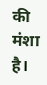की मंशा है।